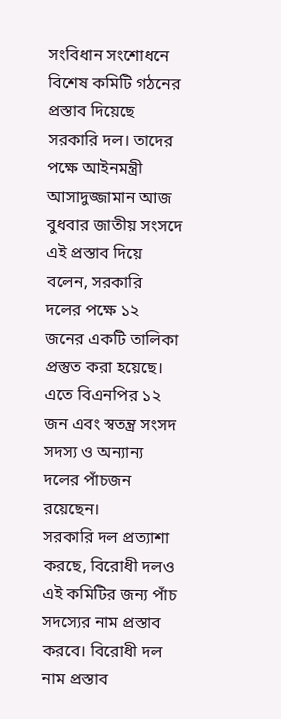সংবিধান সংশোধনে বিশেষ কমিটি গঠনের প্রস্তাব দিয়েছে সরকারি দল। তাদের পক্ষে আইনমন্ত্রী আসাদুজ্জামান আজ বুধবার জাতীয় সংসদে এই প্রস্তাব দিয়ে বলেন, সরকারি দলের পক্ষে ১২ জনের একটি তালিকা প্রস্তুত করা হয়েছে। এতে বিএনপির ১২ জন এবং স্বতন্ত্র সংসদ সদস্য ও অন্যান্য দলের পাঁচজন রয়েছেন।
সরকারি দল প্রত্যাশা করছে, বিরোধী দলও এই কমিটির জন্য পাঁচ সদস্যের নাম প্রস্তাব করবে। বিরোধী দল নাম প্রস্তাব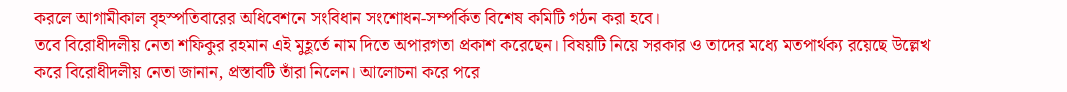করলে আগামীকাল বৃহস্পতিবারের অধিবেশনে সংবিধান সংশোধন-সম্পর্কিত বিশেষ কমিটি গঠন করা হবে।
তবে বিরোধীদলীয় নেতা শফিকুর রহমান এই মুহূর্তে নাম দিতে অপারগতা প্রকাশ করেছেন। বিষয়টি নিয়ে সরকার ও তাদের মধ্যে মতপার্থক্য রয়েছে উল্লেখ করে বিরোধীদলীয় নেতা জানান, প্রস্তাবটি তাঁরা নিলেন। আলোচনা করে পরে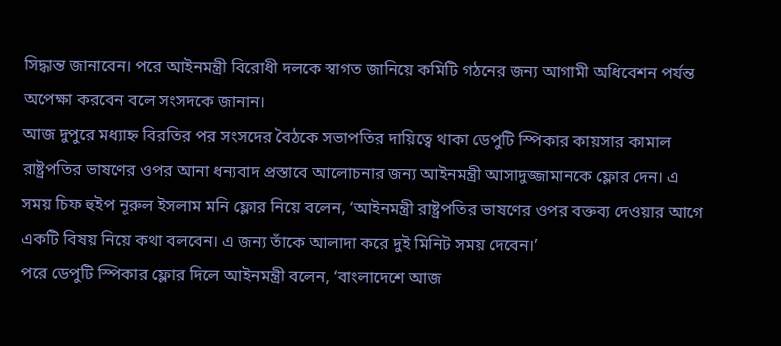সিদ্ধান্ত জানাবেন। পরে আইনমন্ত্রী বিরোধী দলকে স্বাগত জানিয়ে কমিটি গঠনের জন্য আগামী অধিবেশন পর্যন্ত অপেক্ষা করবেন বলে সংসদকে জানান।
আজ দুপুরে মধ্যাহ্ন বিরতির পর সংসদের বৈঠকে সভাপতির দায়িত্বে থাকা ডেপুটি স্পিকার কায়সার কামাল রাষ্ট্রপতির ভাষণের ওপর আনা ধন্যবাদ প্রস্তাবে আলোচনার জন্য আইনমন্ত্রী আসাদুজ্জামানকে ফ্লোর দেন। এ সময় চিফ হুইপ নূরুল ইসলাম মনি ফ্লোর নিয়ে বলেন, ‘আইনমন্ত্রী রাষ্ট্রপতির ভাষণের ওপর বক্তব্য দেওয়ার আগে একটি বিষয় নিয়ে কথা বলবেন। এ জন্য তাঁকে আলাদা করে দুই মিনিট সময় দেবেন।’
পরে ডেপুটি স্পিকার ফ্লোর দিলে আইনমন্ত্রী বলেন, ‘বাংলাদেশে আজ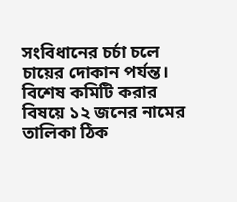সংবিধানের চর্চা চলে চায়ের দোকান পর্যন্ত। বিশেষ কমিটি করার বিষয়ে ১২ জনের নামের তালিকা ঠিক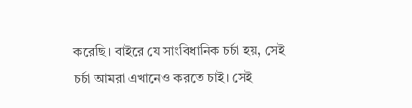করেছি। বাইরে যে সাংবিধানিক চর্চা হয়, সেই চর্চা আমরা এখানেও করতে চাই। সেই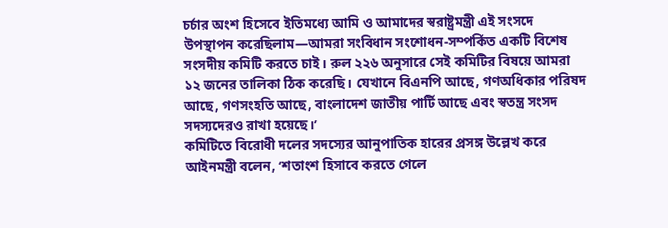চর্চার অংশ হিসেবে ইতিমধ্যে আমি ও আমাদের স্বরাষ্ট্রমন্ত্রী এই সংসদে উপস্থাপন করেছিলাম—আমরা সংবিধান সংশোধন-সম্পর্কিত একটি বিশেষ সংসদীয় কমিটি করতে চাই। রুল ২২৬ অনুসারে সেই কমিটির বিষয়ে আমরা ১২ জনের তালিকা ঠিক করেছি। যেখানে বিএনপি আছে, গণঅধিকার পরিষদ আছে, গণসংহতি আছে, বাংলাদেশ জাতীয় পার্টি আছে এবং স্বতন্ত্র সংসদ সদস্যদেরও রাখা হয়েছে।’
কমিটিতে বিরোধী দলের সদস্যের আনুপাতিক হারের প্রসঙ্গ উল্লেখ করে আইনমন্ত্রী বলেন, ‘শতাংশ হিসাবে করতে গেলে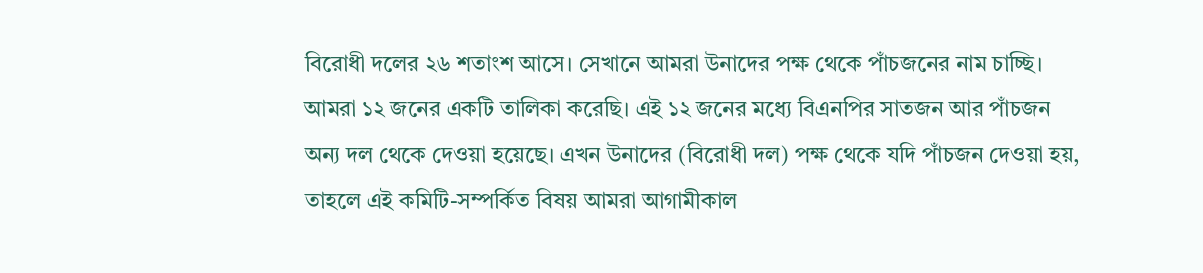বিরোধী দলের ২৬ শতাংশ আসে। সেখানে আমরা উনাদের পক্ষ থেকে পাঁচজনের নাম চাচ্ছি। আমরা ১২ জনের একটি তালিকা করেছি। এই ১২ জনের মধ্যে বিএনপির সাতজন আর পাঁচজন অন্য দল থেকে দেওয়া হয়েছে। এখন উনাদের (বিরোধী দল) পক্ষ থেকে যদি পাঁচজন দেওয়া হয়, তাহলে এই কমিটি-সম্পর্কিত বিষয় আমরা আগামীকাল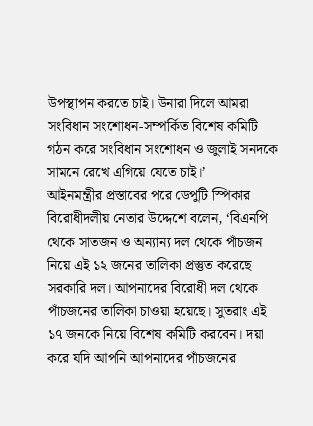উপস্থাপন করতে চাই। উনারা দিলে আমরা সংবিধান সংশোধন-সম্পর্কিত বিশেষ কমিটি গঠন করে সংবিধান সংশোধন ও জুলাই সনদকে সামনে রেখে এগিয়ে যেতে চাই।’
আইনমন্ত্রীর প্রস্তাবের পরে ডেপুটি স্পিকার বিরোধীদলীয় নেতার উদ্দেশে বলেন, ‘বিএনপি থেকে সাতজন ও অন্যান্য দল থেকে পাঁচজন নিয়ে এই ১২ জনের তালিকা প্রস্তুত করেছে সরকারি দল। আপনাদের বিরোধী দল থেকে পাঁচজনের তালিকা চাওয়া হয়েছে। সুতরাং এই ১৭ জনকে নিয়ে বিশেষ কমিটি করবেন। দয়া করে যদি আপনি আপনাদের পাঁচজনের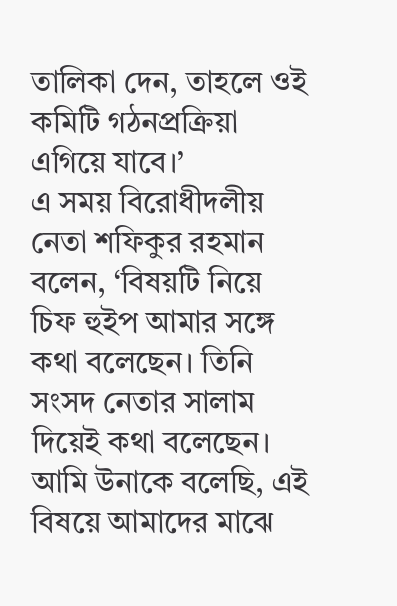তালিকা দেন, তাহলে ওই কমিটি গঠনপ্রক্রিয়া এগিয়ে যাবে।’
এ সময় বিরোধীদলীয় নেতা শফিকুর রহমান বলেন, ‘বিষয়টি নিয়ে চিফ হুইপ আমার সঙ্গে কথা বলেছেন। তিনি সংসদ নেতার সালাম দিয়েই কথা বলেছেন। আমি উনাকে বলেছি, এই বিষয়ে আমাদের মাঝে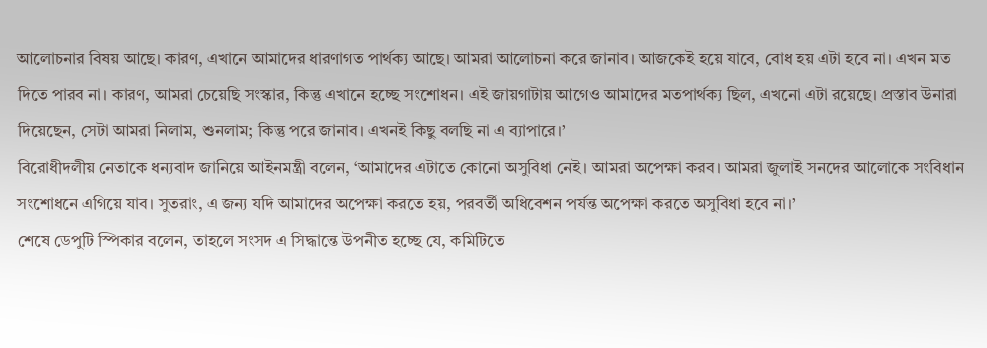আলোচনার বিষয় আছে। কারণ, এখানে আমাদের ধারণাগত পার্থক্য আছে। আমরা আলোচনা করে জানাব। আজকেই হয়ে যাবে, বোধ হয় এটা হবে না। এখন মত দিতে পারব না। কারণ, আমরা চেয়েছি সংস্কার, কিন্তু এখানে হচ্ছে সংশোধন। এই জায়গাটায় আগেও আমাদের মতপার্থক্য ছিল, এখনো এটা রয়েছে। প্রস্তাব উনারা দিয়েছেন, সেটা আমরা নিলাম, শুনলাম; কিন্তু পরে জানাব। এখনই কিছু বলছি না এ ব্যাপারে।’
বিরোধীদলীয় নেতাকে ধন্যবাদ জানিয়ে আইনমন্ত্রী বলেন, ‘আমাদের এটাতে কোনো অসুবিধা নেই। আমরা অপেক্ষা করব। আমরা জুলাই সনদের আলোকে সংবিধান সংশোধনে এগিয়ে যাব। সুতরাং, এ জন্য যদি আমাদের অপেক্ষা করতে হয়, পরবর্তী অধিবেশন পর্যন্ত অপেক্ষা করতে অসুবিধা হবে না।’
শেষে ডেপুটি স্পিকার বলেন, তাহলে সংসদ এ সিদ্ধান্তে উপনীত হচ্ছে যে, কমিটিতে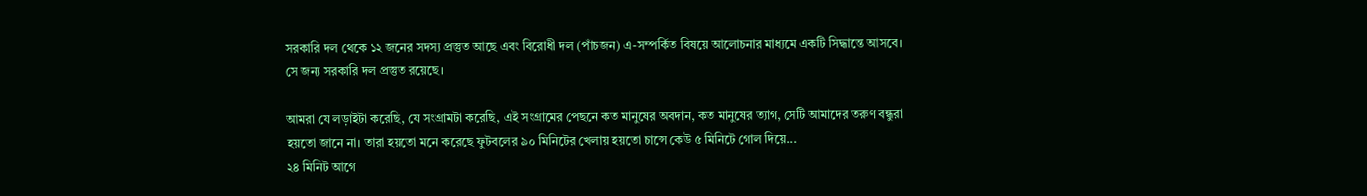সরকারি দল থেকে ১২ জনের সদস্য প্রস্তুত আছে এবং বিরোধী দল (পাঁচজন) এ-সম্পর্কিত বিষয়ে আলোচনার মাধ্যমে একটি সিদ্ধান্তে আসবে। সে জন্য সরকারি দল প্রস্তুত রয়েছে।

আমরা যে লড়াইটা করেছি, যে সংগ্রামটা করেছি, এই সংগ্রামের পেছনে কত মানুষের অবদান, কত মানুষের ত্যাগ, সেটি আমাদের তরুণ বন্ধুরা হয়তো জানে না। তারা হয়তো মনে করেছে ফুটবলের ৯০ মিনিটের খেলায় হয়তো চান্সে কেউ ৫ মিনিটে গোল দিয়ে...
২৪ মিনিট আগে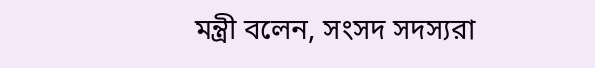মন্ত্রী বলেন, সংসদ সদস্যরা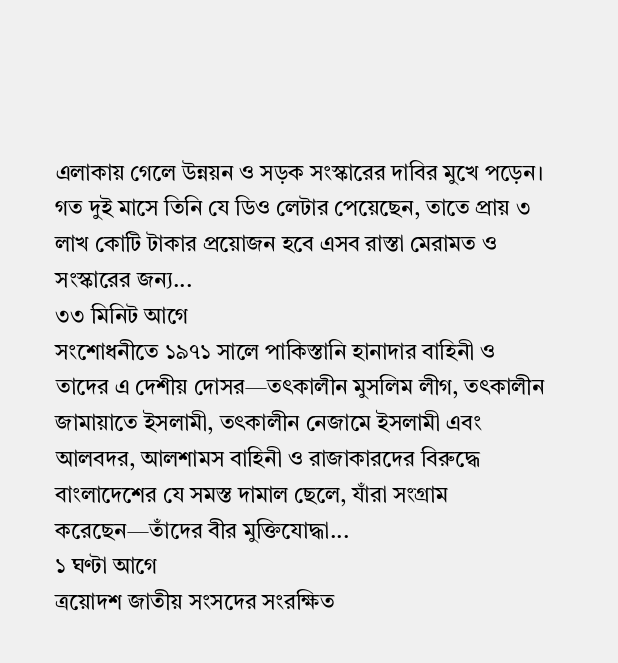এলাকায় গেলে উন্নয়ন ও সড়ক সংস্কারের দাবির মুখে পড়েন। গত দুই মাসে তিনি যে ডিও লেটার পেয়েছেন, তাতে প্রায় ৩ লাখ কোটি টাকার প্রয়োজন হবে এসব রাস্তা মেরামত ও সংস্কারের জন্য...
৩৩ মিনিট আগে
সংশোধনীতে ১৯৭১ সালে পাকিস্তানি হানাদার বাহিনী ও তাদের এ দেশীয় দোসর—তৎকালীন মুসলিম লীগ, তৎকালীন জামায়াতে ইসলামী, তৎকালীন নেজামে ইসলামী এবং আলবদর, আলশামস বাহিনী ও রাজাকারদের বিরুদ্ধে বাংলাদেশের যে সমস্ত দামাল ছেলে, যাঁরা সংগ্রাম করেছেন—তাঁদের বীর মুক্তিযোদ্ধা...
১ ঘণ্টা আগে
ত্রয়োদশ জাতীয় সংসদের সংরক্ষিত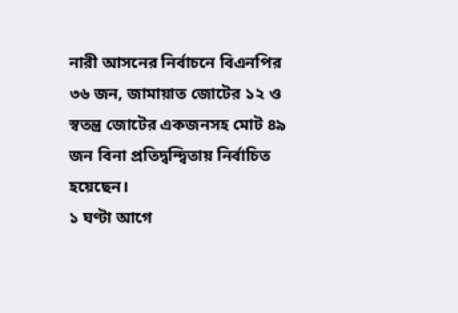নারী আসনের নির্বাচনে বিএনপির ৩৬ জন, জামায়াত জোটের ১২ ও স্বতন্ত্র জোটের একজনসহ মোট ৪৯ জন বিনা প্রতিদ্বন্দ্বিতায় নির্বাচিত হয়েছেন।
১ ঘণ্টা আগে